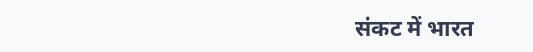संकट में भारत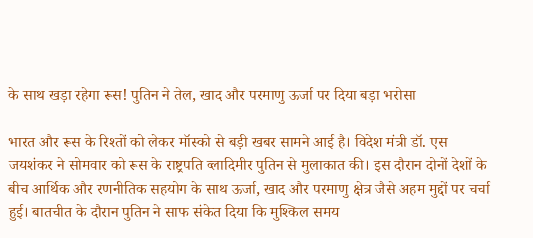के साथ खड़ा रहेगा रूस! पुतिन ने तेल, खाद और परमाणु ऊर्जा पर दिया बड़ा भरोसा

भारत और रूस के रिश्तों को लेकर मॉस्को से बड़ी खबर सामने आई है। विदेश मंत्री डॉ. एस जयशंकर ने सोमवार को रूस के राष्ट्रपति व्लादिमीर पुतिन से मुलाकात की। इस दौरान दोनों देशों के बीच आर्थिक और रणनीतिक सहयोग के साथ ऊर्जा, खाद और परमाणु क्षेत्र जैसे अहम मुद्दों पर चर्चा हुई। बातचीत के दौरान पुतिन ने साफ संकेत दिया कि मुश्किल समय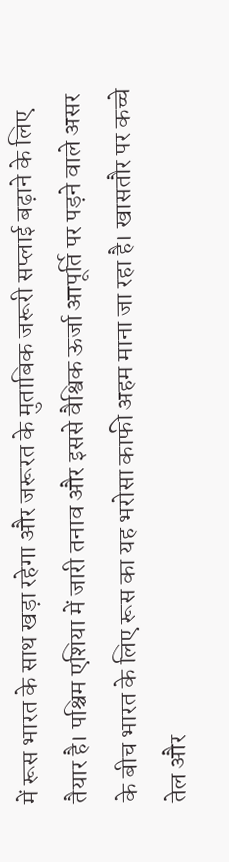में रूस भारत के साथ खड़ा रहेगा और जरूरत के मुताबिक जरूरी सप्लाई बढ़ाने के लिए तैयार है। पश्चिम एशिया में जारी तनाव और इससे वैश्विक ऊर्जा आपूर्ति पर पड़ने वाले असर के बीच भारत के लिए रूस का यह भरोसा काफी अहम माना जा रहा है। खासतौर पर कच्चे तेल और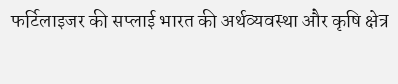फर्टिलाइजर की सप्लाई भारत की अर्थव्यवस्था और कृषि क्षेत्र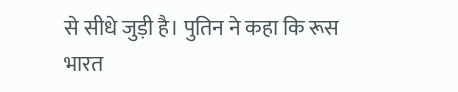से सीधे जुड़ी है। पुतिन ने कहा कि रूस भारत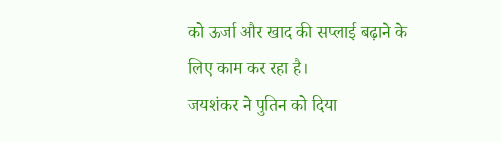को ऊर्जा और खाद की सप्लाई बढ़ाने के लिए काम कर रहा है।
जयशंकर ने पुतिन को दिया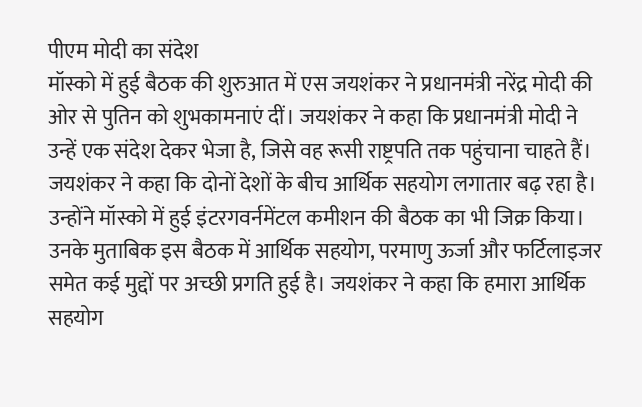पीएम मोदी का संदेश
मॉस्को में हुई बैठक की शुरुआत में एस जयशंकर ने प्रधानमंत्री नरेंद्र मोदी की ओर से पुतिन को शुभकामनाएं दीं। जयशंकर ने कहा कि प्रधानमंत्री मोदी ने उन्हें एक संदेश देकर भेजा है, जिसे वह रूसी राष्ट्रपति तक पहुंचाना चाहते हैं। जयशंकर ने कहा कि दोनों देशों के बीच आर्थिक सहयोग लगातार बढ़ रहा है। उन्होंने मॉस्को में हुई इंटरगवर्नमेंटल कमीशन की बैठक का भी जिक्र किया। उनके मुताबिक इस बैठक में आर्थिक सहयोग, परमाणु ऊर्जा और फर्टिलाइजर समेत कई मुद्दों पर अच्छी प्रगति हुई है। जयशंकर ने कहा कि हमारा आर्थिक सहयोग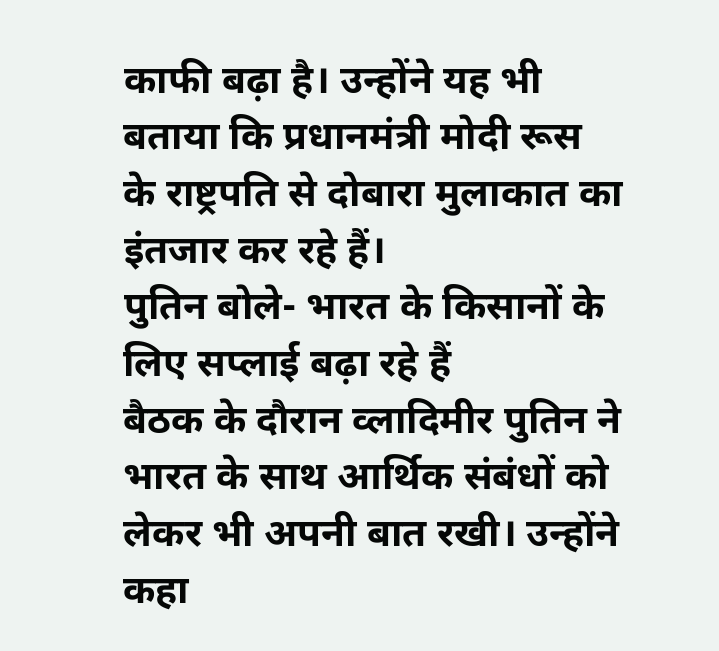काफी बढ़ा है। उन्होंने यह भी बताया कि प्रधानमंत्री मोदी रूस के राष्ट्रपति से दोबारा मुलाकात का इंतजार कर रहे हैं।
पुतिन बोले- भारत के किसानों के लिए सप्लाई बढ़ा रहे हैं
बैठक के दौरान व्लादिमीर पुतिन ने भारत के साथ आर्थिक संबंधों को लेकर भी अपनी बात रखी। उन्होंने कहा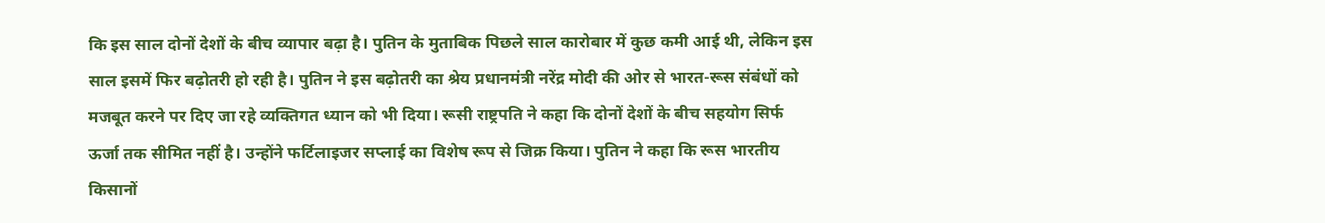कि इस साल दोनों देशों के बीच व्यापार बढ़ा है। पुतिन के मुताबिक पिछले साल कारोबार में कुछ कमी आई थी, लेकिन इस साल इसमें फिर बढ़ोतरी हो रही है। पुतिन ने इस बढ़ोतरी का श्रेय प्रधानमंत्री नरेंद्र मोदी की ओर से भारत-रूस संबंधों को मजबूत करने पर दिए जा रहे व्यक्तिगत ध्यान को भी दिया। रूसी राष्ट्रपति ने कहा कि दोनों देशों के बीच सहयोग सिर्फ ऊर्जा तक सीमित नहीं है। उन्होंने फर्टिलाइजर सप्लाई का विशेष रूप से जिक्र किया। पुतिन ने कहा कि रूस भारतीय किसानों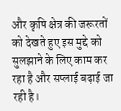और कृषि क्षेत्र की जरूरतों को देखते हुए इस मुद्दे को सुलझाने के लिए काम कर रहा है और सप्लाई बढ़ाई जा रही है।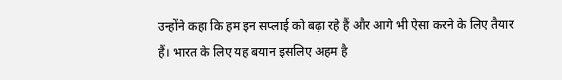उन्होंने कहा कि हम इन सप्लाई को बढ़ा रहे हैं और आगे भी ऐसा करने के लिए तैयार हैं। भारत के लिए यह बयान इसलिए अहम है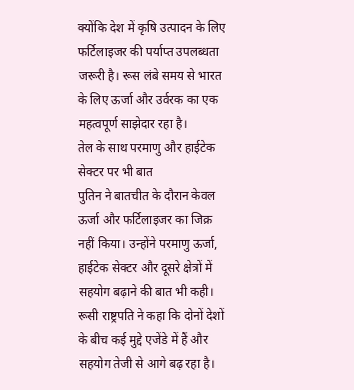क्योंकि देश में कृषि उत्पादन के लिए फर्टिलाइजर की पर्याप्त उपलब्धता जरूरी है। रूस लंबे समय से भारत के लिए ऊर्जा और उर्वरक का एक महत्वपूर्ण साझेदार रहा है।
तेल के साथ परमाणु और हाईटेक सेक्टर पर भी बात
पुतिन ने बातचीत के दौरान केवल ऊर्जा और फर्टिलाइजर का जिक्र नहीं किया। उन्होंने परमाणु ऊर्जा, हाईटेक सेक्टर और दूसरे क्षेत्रों में सहयोग बढ़ाने की बात भी कही। रूसी राष्ट्रपति ने कहा कि दोनों देशों के बीच कई मुद्दे एजेंडे में हैं और सहयोग तेजी से आगे बढ़ रहा है।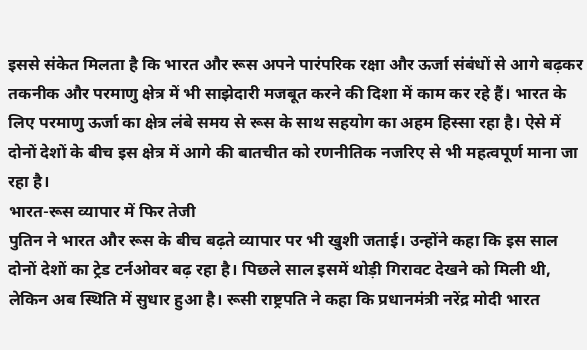इससे संकेत मिलता है कि भारत और रूस अपने पारंपरिक रक्षा और ऊर्जा संबंधों से आगे बढ़कर तकनीक और परमाणु क्षेत्र में भी साझेदारी मजबूत करने की दिशा में काम कर रहे हैं। भारत के लिए परमाणु ऊर्जा का क्षेत्र लंबे समय से रूस के साथ सहयोग का अहम हिस्सा रहा है। ऐसे में दोनों देशों के बीच इस क्षेत्र में आगे की बातचीत को रणनीतिक नजरिए से भी महत्वपूर्ण माना जा रहा है।
भारत-रूस व्यापार में फिर तेजी
पुतिन ने भारत और रूस के बीच बढ़ते व्यापार पर भी खुशी जताई। उन्होंने कहा कि इस साल दोनों देशों का ट्रेड टर्नओवर बढ़ रहा है। पिछले साल इसमें थोड़ी गिरावट देखने को मिली थी, लेकिन अब स्थिति में सुधार हुआ है। रूसी राष्ट्रपति ने कहा कि प्रधानमंत्री नरेंद्र मोदी भारत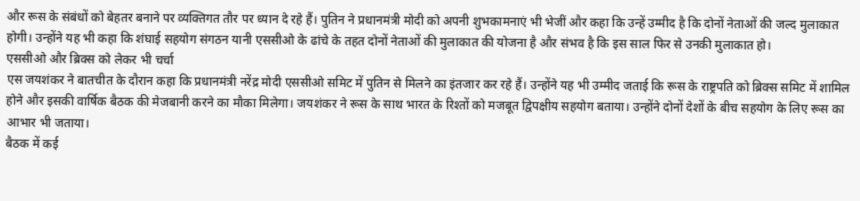और रूस के संबंधों को बेहतर बनाने पर व्यक्तिगत तौर पर ध्यान दे रहे हैं। पुतिन ने प्रधानमंत्री मोदी को अपनी शुभकामनाएं भी भेजीं और कहा कि उन्हें उम्मीद है कि दोनों नेताओं की जल्द मुलाकात होगी। उन्होंने यह भी कहा कि शंघाई सहयोग संगठन यानी एससीओ के ढांचे के तहत दोनों नेताओं की मुलाकात की योजना है और संभव है कि इस साल फिर से उनकी मुलाकात हो।
एससीओ और ब्रिक्स को लेकर भी चर्चा
एस जयशंकर ने बातचीत के दौरान कहा कि प्रधानमंत्री नरेंद्र मोदी एससीओ समिट में पुतिन से मिलने का इंतजार कर रहे हैं। उन्होंने यह भी उम्मीद जताई कि रूस के राष्ट्रपति को ब्रिक्स समिट में शामिल होने और इसकी वार्षिक बैठक की मेजबानी करने का मौका मिलेगा। जयशंकर ने रूस के साथ भारत के रिश्तों को मजबूत द्विपक्षीय सहयोग बताया। उन्होंने दोनों देशों के बीच सहयोग के लिए रूस का आभार भी जताया।
बैठक में कई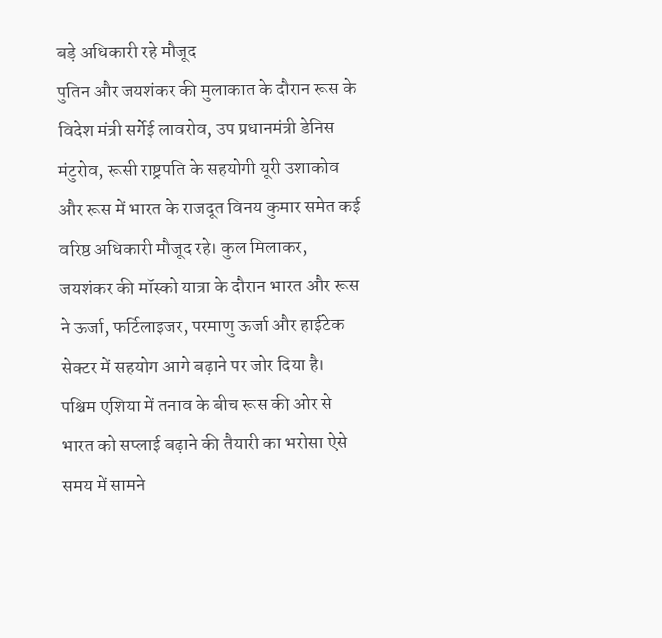बड़े अधिकारी रहे मौजूद
पुतिन और जयशंकर की मुलाकात के दौरान रूस के विदेश मंत्री सर्गेई लावरोव, उप प्रधानमंत्री डेनिस मंटुरोव, रूसी राष्ट्रपति के सहयोगी यूरी उशाकोव और रूस में भारत के राजदूत विनय कुमार समेत कई वरिष्ठ अधिकारी मौजूद रहे। कुल मिलाकर, जयशंकर की मॉस्को यात्रा के दौरान भारत और रूस ने ऊर्जा, फर्टिलाइजर, परमाणु ऊर्जा और हाईटेक सेक्टर में सहयोग आगे बढ़ाने पर जोर दिया है। पश्चिम एशिया में तनाव के बीच रूस की ओर से भारत को सप्लाई बढ़ाने की तैयारी का भरोसा ऐसे समय में सामने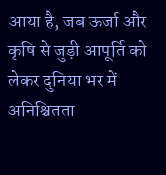आया है, जब ऊर्जा और कृषि से जुड़ी आपूर्ति को लेकर दुनिया भर में अनिश्चितता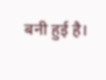बनी हुई है।